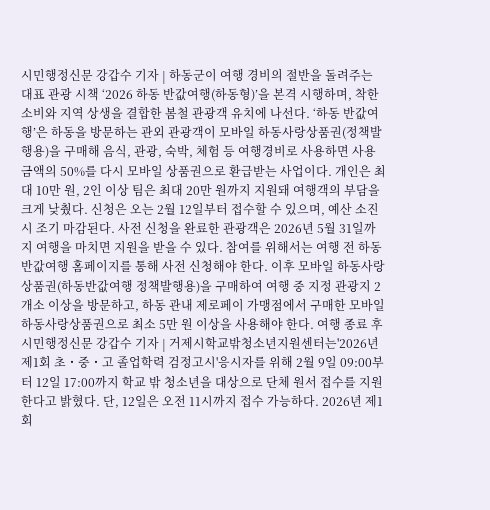시민행정신문 강갑수 기자 | 하동군이 여행 경비의 절반을 돌려주는 대표 관광 시책 ‘2026 하동 반값여행(하동형)’을 본격 시행하며, 착한 소비와 지역 상생을 결합한 봄철 관광객 유치에 나선다. ‘하동 반값여행’은 하동을 방문하는 관외 관광객이 모바일 하동사랑상품권(정책발행용)을 구매해 음식, 관광, 숙박, 체험 등 여행경비로 사용하면 사용 금액의 50%를 다시 모바일 상품권으로 환급받는 사업이다. 개인은 최대 10만 원, 2인 이상 팀은 최대 20만 원까지 지원돼 여행객의 부담을 크게 낮췄다. 신청은 오는 2월 12일부터 접수할 수 있으며, 예산 소진 시 조기 마감된다. 사전 신청을 완료한 관광객은 2026년 5월 31일까지 여행을 마치면 지원을 받을 수 있다. 참여를 위해서는 여행 전 하동 반값여행 홈페이지를 통해 사전 신청해야 한다. 이후 모바일 하동사랑상품권(하동반값여행 정책발행용)을 구매하여 여행 중 지정 관광지 2개소 이상을 방문하고, 하동 관내 제로페이 가맹점에서 구매한 모바일 하동사랑상품권으로 최소 5만 원 이상을 사용해야 한다. 여행 종료 후
시민행정신문 강갑수 기자 | 거제시학교밖청소년지원센터는'2026년 제1회 초・중・고 졸업학력 검정고시'응시자를 위해 2월 9일 09:00부터 12일 17:00까지 학교 밖 청소년을 대상으로 단체 원서 접수를 지원한다고 밝혔다. 단, 12일은 오전 11시까지 접수 가능하다. 2026년 제1회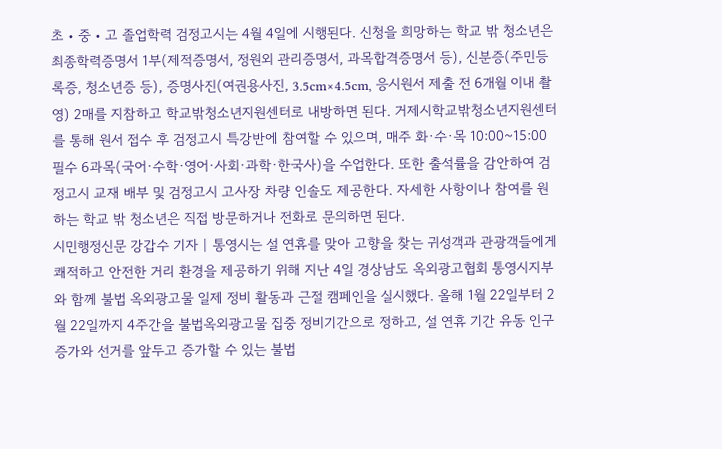초・중・고 졸업학력 검정고시는 4월 4일에 시행된다. 신청을 희망하는 학교 밖 청소년은 최종학력증명서 1부(제적증명서, 정원외 관리증명서, 과목합격증명서 등), 신분증(주민등록증, 청소년증 등), 증명사진(여권용사진, 3.5cm×4.5cm, 응시원서 제출 전 6개월 이내 촬영) 2매를 지참하고 학교밖청소년지원센터로 내방하면 된다. 거제시학교밖청소년지원센터를 통해 원서 접수 후 검정고시 특강반에 참여할 수 있으며, 매주 화·수·목 10:00~15:00 필수 6과목(국어·수학·영어·사회·과학·한국사)을 수업한다. 또한 출석률을 감안하여 검정고시 교재 배부 및 검정고시 고사장 차량 인솔도 제공한다. 자세한 사항이나 참여를 원하는 학교 밖 청소년은 직접 방문하거나 전화로 문의하면 된다.
시민행정신문 강갑수 기자 | 통영시는 설 연휴를 맞아 고향을 찾는 귀성객과 관광객들에게 쾌적하고 안전한 거리 환경을 제공하기 위해 지난 4일 경상남도 옥외광고협회 통영시지부와 함께 불법 옥외광고물 일제 정비 활동과 근절 캠페인을 실시했다. 올해 1월 22일부터 2월 22일까지 4주간을 불법옥외광고물 집중 정비기간으로 정하고, 설 연휴 기간 유동 인구 증가와 선거를 앞두고 증가할 수 있는 불법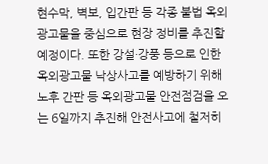현수막, 벽보, 입간판 등 각종 불법 옥외광고물을 중심으로 현장 정비를 추진할 예정이다. 또한 강설·강풍 등으로 인한 옥외광고물 낙상사고를 예방하기 위해 노후 간판 등 옥외광고물 안전점검을 오는 6일까지 추진해 안전사고에 철저히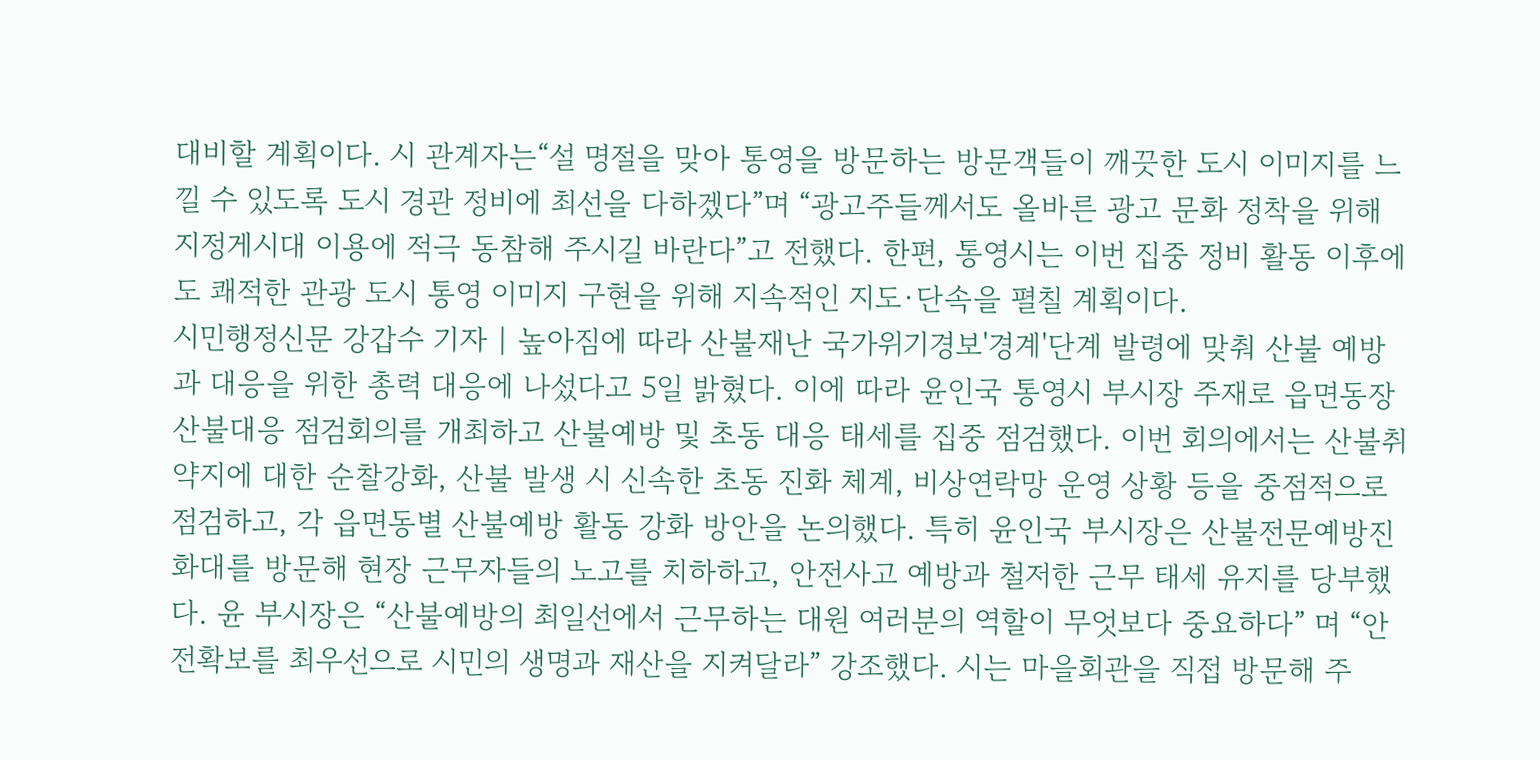대비할 계획이다. 시 관계자는“설 명절을 맞아 통영을 방문하는 방문객들이 깨끗한 도시 이미지를 느낄 수 있도록 도시 경관 정비에 최선을 다하겠다”며 “광고주들께서도 올바른 광고 문화 정착을 위해 지정게시대 이용에 적극 동참해 주시길 바란다”고 전했다. 한편, 통영시는 이번 집중 정비 활동 이후에도 쾌적한 관광 도시 통영 이미지 구현을 위해 지속적인 지도·단속을 펼칠 계획이다.
시민행정신문 강갑수 기자 | 높아짐에 따라 산불재난 국가위기경보'경계'단계 발령에 맞춰 산불 예방과 대응을 위한 총력 대응에 나섰다고 5일 밝혔다. 이에 따라 윤인국 통영시 부시장 주재로 읍면동장 산불대응 점검회의를 개최하고 산불예방 및 초동 대응 태세를 집중 점검했다. 이번 회의에서는 산불취약지에 대한 순찰강화, 산불 발생 시 신속한 초동 진화 체계, 비상연락망 운영 상황 등을 중점적으로 점검하고, 각 읍면동별 산불예방 활동 강화 방안을 논의했다. 특히 윤인국 부시장은 산불전문예방진화대를 방문해 현장 근무자들의 노고를 치하하고, 안전사고 예방과 철저한 근무 태세 유지를 당부했다. 윤 부시장은 “산불예방의 최일선에서 근무하는 대원 여러분의 역할이 무엇보다 중요하다” 며 “안전확보를 최우선으로 시민의 생명과 재산을 지켜달라” 강조했다. 시는 마을회관을 직접 방문해 주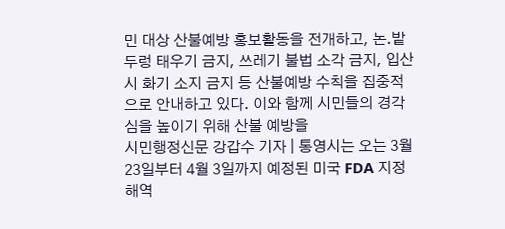민 대상 산불예방 홍보활동을 전개하고, 논․밭두렁 태우기 금지, 쓰레기 불법 소각 금지, 입산 시 화기 소지 금지 등 산불예방 수칙을 집중적으로 안내하고 있다. 이와 함께 시민들의 경각심을 높이기 위해 산불 예방을
시민행정신문 강갑수 기자 | 통영시는 오는 3월 23일부터 4월 3일까지 예정된 미국 FDA 지정해역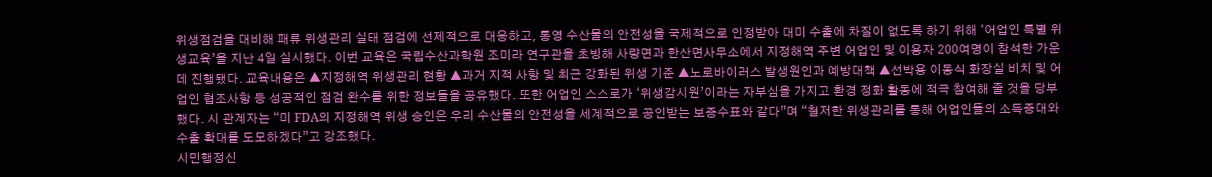위생점검을 대비해 패류 위생관리 실태 점검에 선제적으로 대응하고, 통영 수산물의 안전성을 국제적으로 인정받아 대미 수출에 차질이 없도록 하기 위해 ‘어업인 특별 위생교육’을 지난 4일 실시했다. 이번 교육은 국립수산과학원 조미라 연구관을 초빙해 사량면과 한산면사무소에서 지정해역 주변 어업인 및 이용자 200여명이 참석한 가운데 진행됐다. 교육내용은 ▲지정해역 위생관리 현황 ▲과거 지적 사항 및 최근 강화된 위생 기준 ▲노로바이러스 발생원인과 예방대책 ▲선박용 이동식 화장실 비치 및 어업인 협조사항 등 성공적인 점검 완수를 위한 정보들을 공유했다. 또한 어업인 스스로가 ‘위생감시원’이라는 자부심을 가지고 환경 정화 활동에 적극 참여해 줄 것을 당부했다. 시 관계자는 “미 FDA의 지정해역 위생 승인은 우리 수산물의 안전성을 세계적으로 공인받는 보증수표와 같다”며 “철저한 위생관리를 통해 어업인들의 소득증대와 수출 확대를 도모하겠다”고 강조했다.
시민행정신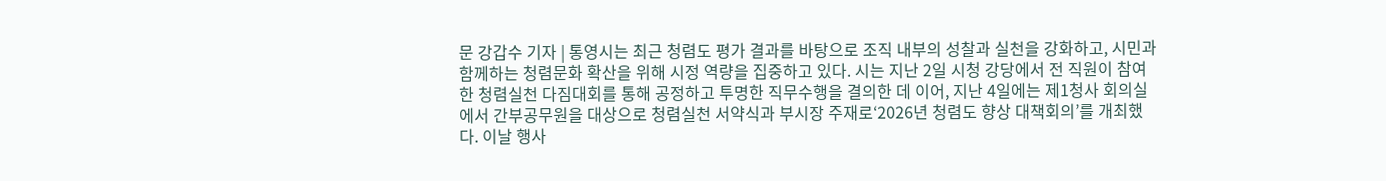문 강갑수 기자 | 통영시는 최근 청렴도 평가 결과를 바탕으로 조직 내부의 성찰과 실천을 강화하고, 시민과 함께하는 청렴문화 확산을 위해 시정 역량을 집중하고 있다. 시는 지난 2일 시청 강당에서 전 직원이 참여한 청렴실천 다짐대회를 통해 공정하고 투명한 직무수행을 결의한 데 이어, 지난 4일에는 제1청사 회의실에서 간부공무원을 대상으로 청렴실천 서약식과 부시장 주재로‘2026년 청렴도 향상 대책회의’를 개최했다. 이날 행사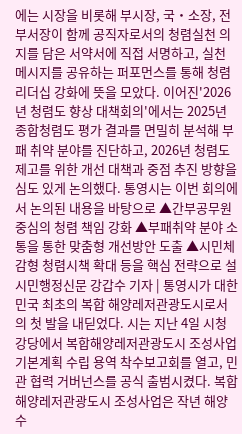에는 시장을 비롯해 부시장, 국‧소장, 전 부서장이 함께 공직자로서의 청렴실천 의지를 담은 서약서에 직접 서명하고, 실천 메시지를 공유하는 퍼포먼스를 통해 청렴 리더십 강화에 뜻을 모았다. 이어진'2026년 청렴도 향상 대책회의'에서는 2025년 종합청렴도 평가 결과를 면밀히 분석해 부패 취약 분야를 진단하고, 2026년 청렴도 제고를 위한 개선 대책과 중점 추진 방향을 심도 있게 논의했다. 통영시는 이번 회의에서 논의된 내용을 바탕으로 ▲간부공무원 중심의 청렴 책임 강화 ▲부패취약 분야 소통을 통한 맞춤형 개선방안 도출 ▲시민체감형 청렴시책 확대 등을 핵심 전략으로 설
시민행정신문 강갑수 기자 | 통영시가 대한민국 최초의 복합 해양레저관광도시로서의 첫 발을 내딛었다. 시는 지난 4일 시청 강당에서 복합해양레저관광도시 조성사업 기본계획 수립 용역 착수보고회를 열고, 민관 협력 거버넌스를 공식 출범시켰다. 복합 해양레저관광도시 조성사업은 작년 해양수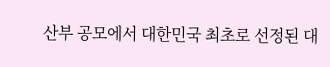산부 공모에서 대한민국 최초로 선정된 대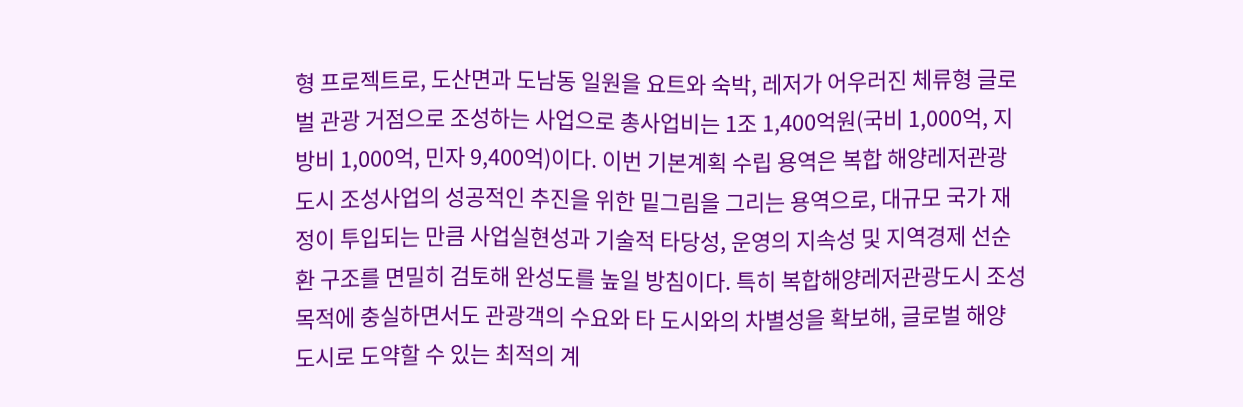형 프로젝트로, 도산면과 도남동 일원을 요트와 숙박, 레저가 어우러진 체류형 글로벌 관광 거점으로 조성하는 사업으로 총사업비는 1조 1,400억원(국비 1,000억, 지방비 1,000억, 민자 9,400억)이다. 이번 기본계획 수립 용역은 복합 해양레저관광도시 조성사업의 성공적인 추진을 위한 밑그림을 그리는 용역으로, 대규모 국가 재정이 투입되는 만큼 사업실현성과 기술적 타당성, 운영의 지속성 및 지역경제 선순환 구조를 면밀히 검토해 완성도를 높일 방침이다. 특히 복합해양레저관광도시 조성 목적에 충실하면서도 관광객의 수요와 타 도시와의 차별성을 확보해, 글로벌 해양 도시로 도약할 수 있는 최적의 계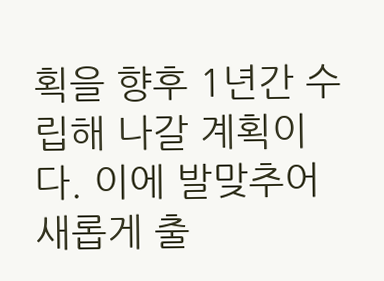획을 향후 1년간 수립해 나갈 계획이다. 이에 발맞추어 새롭게 출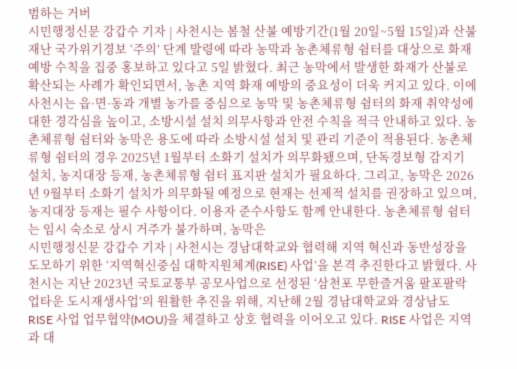범하는 거버
시민행정신문 강갑수 기자 | 사천시는 봄철 산불 예방기간(1월 20일~5월 15일)과 산불재난 국가위기경보 ‘주의’ 단계 발령에 따라 농막과 농촌체류형 쉼터를 대상으로 화재 예방 수칙을 집중 홍보하고 있다고 5일 밝혔다. 최근 농막에서 발생한 화재가 산불로 확산되는 사례가 확인되면서, 농촌 지역 화재 예방의 중요성이 더욱 커지고 있다. 이에 사천시는 읍·면·동과 개별 농가를 중심으로 농막 및 농촌체류형 쉼터의 화재 취약성에 대한 경각심을 높이고, 소방시설 설치 의무사항과 안전 수칙을 적극 안내하고 있다. 농촌체류형 쉼터와 농막은 용도에 따라 소방시설 설치 및 관리 기준이 적용된다. 농촌체류형 쉼터의 경우 2025년 1월부터 소화기 설치가 의무화됐으며, 단독경보형 감지기 설치, 농지대장 등재, 농촌체류형 쉼터 표지판 설치가 필요하다. 그리고, 농막은 2026년 9월부터 소화기 설치가 의무화될 예정으로 현재는 선제적 설치를 권장하고 있으며, 농지대장 등재는 필수 사항이다. 이용자 준수사항도 함께 안내한다. 농촌체류형 쉼터는 임시 숙소로 상시 거주가 불가하며, 농막은
시민행정신문 강갑수 기자 | 사천시는 경남대학교와 협력해 지역 혁신과 동반성장을 도모하기 위한 ‘지역혁신중심 대학지원체계(RISE) 사업’을 본격 추진한다고 밝혔다. 사천시는 지난 2023년 국토교통부 공모사업으로 선정된 ‘삼천포 무한즐거움 팔포팔락 업타운 도시재생사업’의 원활한 추진을 위해, 지난해 2월 경남대학교와 경상남도 RISE 사업 업무협약(MOU)을 체결하고 상호 협력을 이어오고 있다. RISE 사업은 지역과 대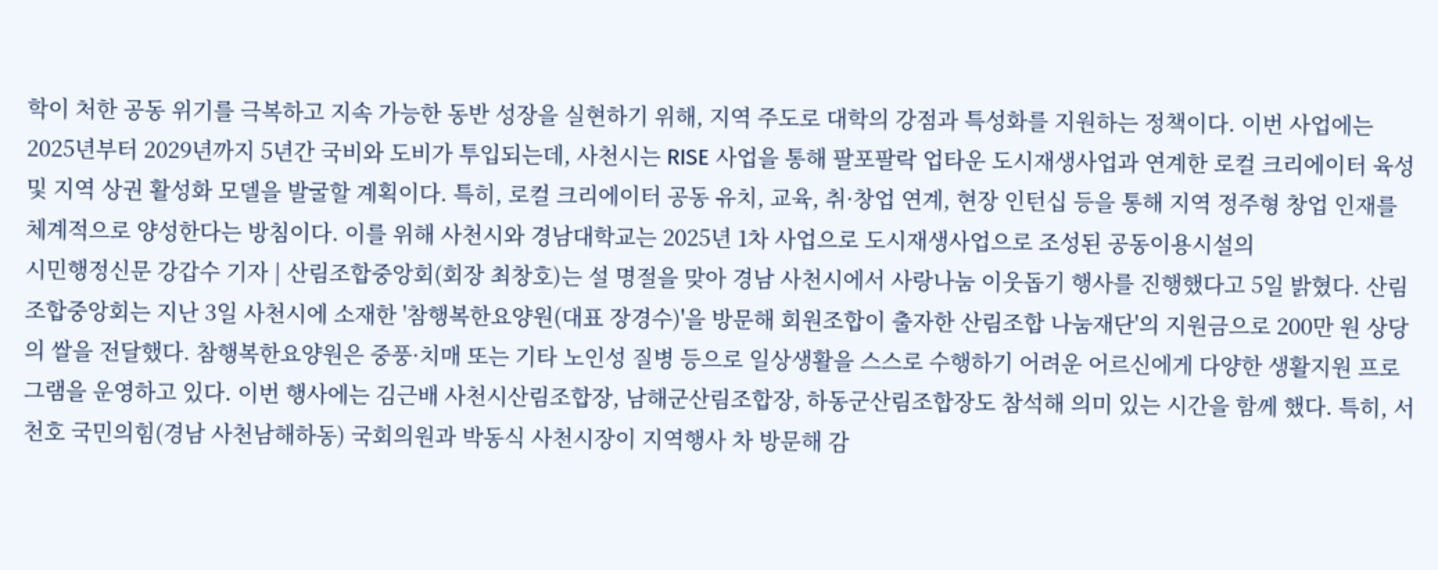학이 처한 공동 위기를 극복하고 지속 가능한 동반 성장을 실현하기 위해, 지역 주도로 대학의 강점과 특성화를 지원하는 정책이다. 이번 사업에는 2025년부터 2029년까지 5년간 국비와 도비가 투입되는데, 사천시는 RISE 사업을 통해 팔포팔락 업타운 도시재생사업과 연계한 로컬 크리에이터 육성 및 지역 상권 활성화 모델을 발굴할 계획이다. 특히, 로컬 크리에이터 공동 유치, 교육, 취·창업 연계, 현장 인턴십 등을 통해 지역 정주형 창업 인재를 체계적으로 양성한다는 방침이다. 이를 위해 사천시와 경남대학교는 2025년 1차 사업으로 도시재생사업으로 조성된 공동이용시설의
시민행정신문 강갑수 기자 | 산림조합중앙회(회장 최창호)는 설 명절을 맞아 경남 사천시에서 사랑나눔 이웃돕기 행사를 진행했다고 5일 밝혔다. 산림조합중앙회는 지난 3일 사천시에 소재한 '참행복한요양원(대표 장경수)'을 방문해 회원조합이 출자한 산림조합 나눔재단'의 지원금으로 200만 원 상당의 쌀을 전달했다. 참행복한요양원은 중풍·치매 또는 기타 노인성 질병 등으로 일상생활을 스스로 수행하기 어려운 어르신에게 다양한 생활지원 프로그램을 운영하고 있다. 이번 행사에는 김근배 사천시산림조합장, 남해군산림조합장, 하동군산림조합장도 참석해 의미 있는 시간을 함께 했다. 특히, 서천호 국민의힘(경남 사천남해하동) 국회의원과 박동식 사천시장이 지역행사 차 방문해 감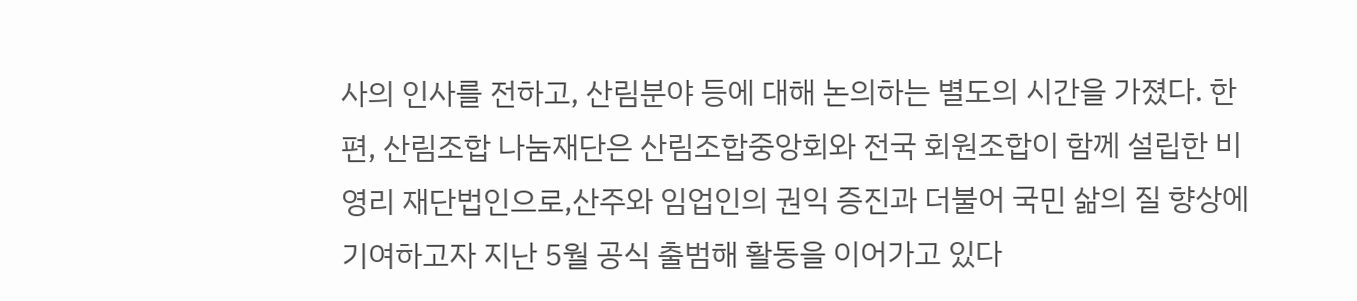사의 인사를 전하고, 산림분야 등에 대해 논의하는 별도의 시간을 가졌다. 한편, 산림조합 나눔재단은 산림조합중앙회와 전국 회원조합이 함께 설립한 비영리 재단법인으로,산주와 임업인의 권익 증진과 더불어 국민 삶의 질 향상에 기여하고자 지난 5월 공식 출범해 활동을 이어가고 있다